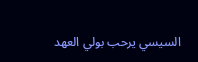السيسي يرحب بولي العهد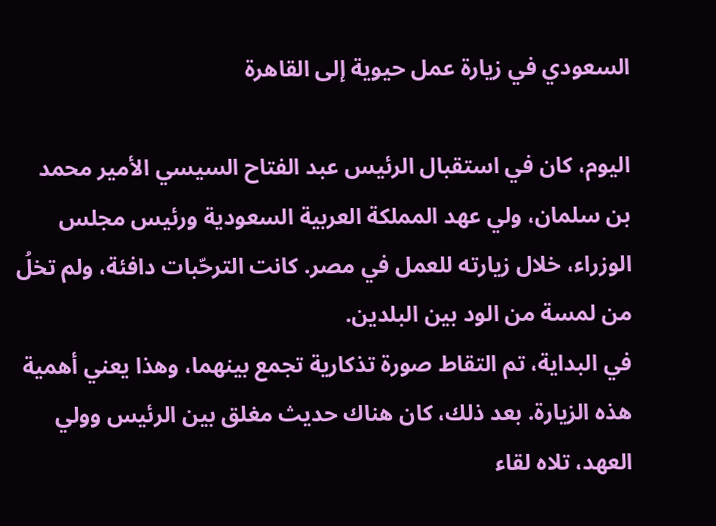السعودي في زيارة عمل حيوية إلى القاهرة

اليوم، كان في استقبال الرئيس عبد الفتاح السيسي الأمير محمد بن سلمان، ولي عهد المملكة العربية السعودية ورئيس مجلس الوزراء، خلال زيارته للعمل في مصر. كانت الترحّبات دافئة، ولم تخلُ من لمسة من الود بين البلدين.
في البداية، تم التقاط صورة تذكارية تجمع بينهما، وهذا يعني أهمية هذه الزيارة. بعد ذلك، كان هناك حديث مغلق بين الرئيس وولي العهد، تلاه لقاء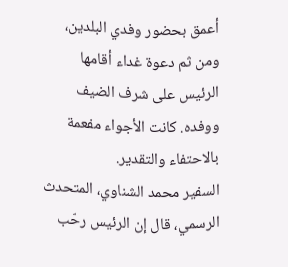أعمق بحضور وفدي البلدين، ومن ثم دعوة غداء أقامها الرئيس على شرف الضيف ووفده. كانت الأجواء مفعمة بالاحتفاء والتقدير.
السفير محمد الشناوي، المتحدث الرسمي، قال إن الرئيس رحّب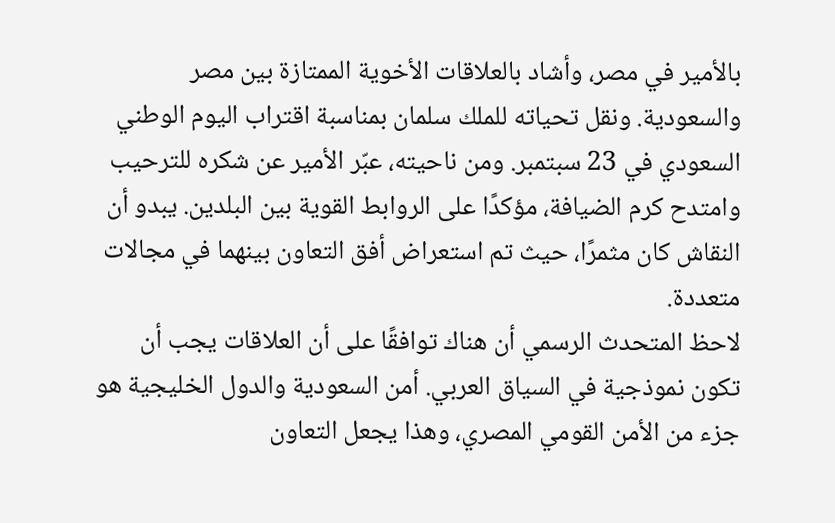بالأمير في مصر، وأشاد بالعلاقات الأخوية الممتازة بين مصر والسعودية. ونقل تحياته للملك سلمان بمناسبة اقتراب اليوم الوطني السعودي في 23 سبتمبر. ومن ناحيته، عبّر الأمير عن شكره للترحيب وامتدح كرم الضيافة، مؤكدًا على الروابط القوية بين البلدين. يبدو أن النقاش كان مثمرًا، حيث تم استعراض أفق التعاون بينهما في مجالات متعددة.
لاحظ المتحدث الرسمي أن هناك توافقًا على أن العلاقات يجب أن تكون نموذجية في السياق العربي. أمن السعودية والدول الخليجية هو جزء من الأمن القومي المصري، وهذا يجعل التعاون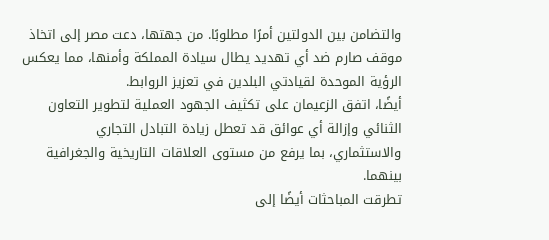والتضامن بين الدولتين أمرًا مطلوبًا. من جهتها، دعت مصر إلى اتخاذ موقف صارم ضد أي تهديد يطال سيادة المملكة وأمنها، مما يعكس الرؤية الموحدة لقيادتي البلدين في تعزيز الروابط.
أيضًا، اتفق الزعيمان على تكثيف الجهود العملية لتطوير التعاون الثنائي وإزالة أي عوائق قد تعطل زيادة التبادل التجاري والاستثماري، بما يرفع من مستوى العلاقات التاريخية والجغرافية بينهما.
تطرقت المباحثات أيضًا إلى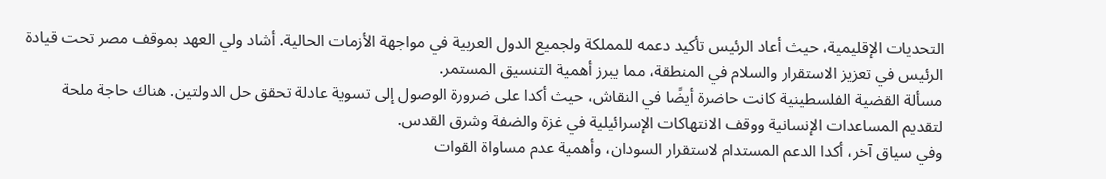التحديات الإقليمية، حيث أعاد الرئيس تأكيد دعمه للمملكة ولجميع الدول العربية في مواجهة الأزمات الحالية. أشاد ولي العهد بموقف مصر تحت قيادة الرئيس في تعزيز الاستقرار والسلام في المنطقة، مما يبرز أهمية التنسيق المستمر.
مسألة القضية الفلسطينية كانت حاضرة أيضًا في النقاش، حيث أكدا على ضرورة الوصول إلى تسوية عادلة تحقق حل الدولتين. هناك حاجة ملحة لتقديم المساعدات الإنسانية ووقف الانتهاكات الإسرائيلية في غزة والضفة وشرق القدس.
وفي سياق آخر، أكدا الدعم المستدام لاستقرار السودان، وأهمية عدم مساواة القوات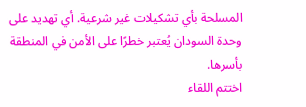المسلحة بأي تشكيلات غير شرعية. أي تهديد على وحدة السودان يُعتبر خطرًا على الأمن في المنطقة بأسرها.
اختتم اللقاء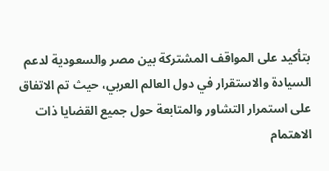بتأكيد على المواقف المشتركة بين مصر والسعودية لدعم السيادة والاستقرار في دول العالم العربي، حيث تم الاتفاق على استمرار التشاور والمتابعة حول جميع القضايا ذات الاهتمام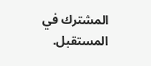المشترك في المستقبل.